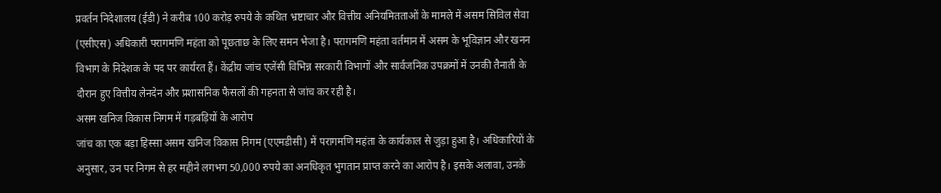प्रवर्तन निदेशालय (ईडी) ने करीब 100 करोड़ रुपये के कथित भ्रष्टाचार और वित्तीय अनियमितताओं के मामले में असम सिविल सेवा (एसीएस) अधिकारी परागमणि महंता को पूछताछ के लिए समन भेजा है। परागमणि महंता वर्तमान में असम के भूविज्ञान और खनन विभाग के निदेशक के पद पर कार्यरत हैं। केंद्रीय जांच एजेंसी विभिन्न सरकारी विभागों और सार्वजनिक उपक्रमों में उनकी तैनाती के दौरान हुए वित्तीय लेनदेन और प्रशासनिक फैसलों की गहनता से जांच कर रही है।
असम खनिज विकास निगम में गड़बड़ियों के आरोप
जांच का एक बड़ा हिस्सा असम खनिज विकास निगम (एएमडीसी) में परागमणि महंता के कार्यकाल से जुड़ा हुआ है। अधिकारियों के अनुसार, उन पर निगम से हर महीने लगभग 50,000 रुपये का अनधिकृत भुगतान प्राप्त करने का आरोप है। इसके अलावा, उनके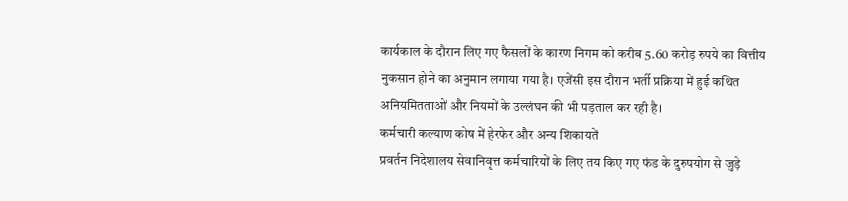कार्यकाल के दौरान लिए गए फैसलों के कारण निगम को करीब 5.60 करोड़ रुपये का वित्तीय नुकसान होने का अनुमान लगाया गया है। एजेंसी इस दौरान भर्ती प्रक्रिया में हुई कथित अनियमितताओं और नियमों के उल्लंघन की भी पड़ताल कर रही है।
कर्मचारी कल्याण कोष में हेरफेर और अन्य शिकायतें
प्रवर्तन निदेशालय सेवानिवृत्त कर्मचारियों के लिए तय किए गए फंड के दुरुपयोग से जुड़े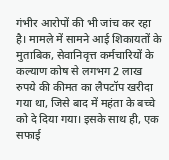गंभीर आरोपों की भी जांच कर रहा है। मामले में सामने आई शिकायतों के मुताबिक, सेवानिवृत्त कर्मचारियों के कल्याण कोष से लगभग 2 लाख रुपये की कीमत का लैपटॉप खरीदा गया था, जिसे बाद में महंता के बच्चे को दे दिया गया। इसके साथ ही, एक सफाई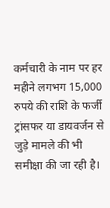कर्मचारी के नाम पर हर महीने लगभग 15,000 रुपये की राशि के फर्जी ट्रांसफर या डायवर्जन से जुड़े मामले की भी समीक्षा की जा रही है।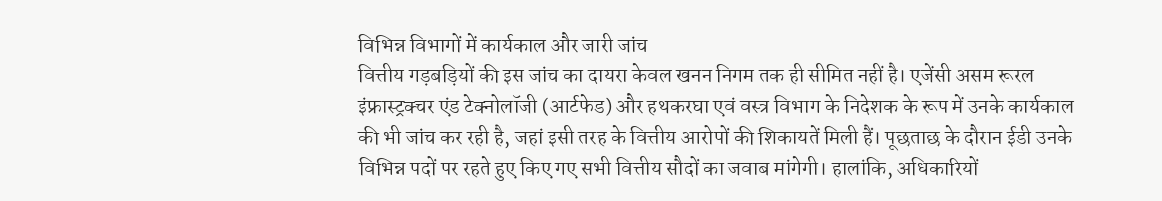विभिन्न विभागों में कार्यकाल और जारी जांच
वित्तीय गड़बड़ियों की इस जांच का दायरा केवल खनन निगम तक ही सीमित नहीं है। एजेंसी असम रूरल इंफ्रास्ट्रक्चर एंड टेक्नोलॉजी (आर्टफेड) और हथकरघा एवं वस्त्र विभाग के निदेशक के रूप में उनके कार्यकाल की भी जांच कर रही है, जहां इसी तरह के वित्तीय आरोपों की शिकायतें मिली हैं। पूछताछ के दौरान ईडी उनके विभिन्न पदों पर रहते हुए किए गए सभी वित्तीय सौदों का जवाब मांगेगी। हालांकि, अधिकारियों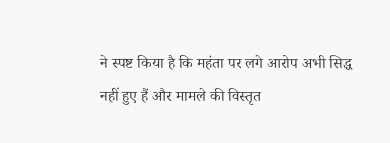ने स्पष्ट किया है कि महंता पर लगे आरोप अभी सिद्ध नहीं हुए हैं और मामले की विस्तृत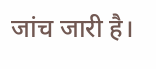जांच जारी है।